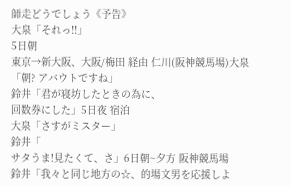師走どうでしょう《予告》
大泉「それっ!!」
5日朝
東京→新大阪、大阪/梅田 経由 仁川(阪神競馬場)大泉「朝? アバウトですね」
鈴井「君が寝坊したときの為に、
回数券にした」5日夜 宿泊
大泉「さすがミスター」
鈴井「
サタうま!見たくて、さ」6日朝~夕方 阪神競馬場
鈴井「我々と同じ地方の☆、的場文男を応援しよ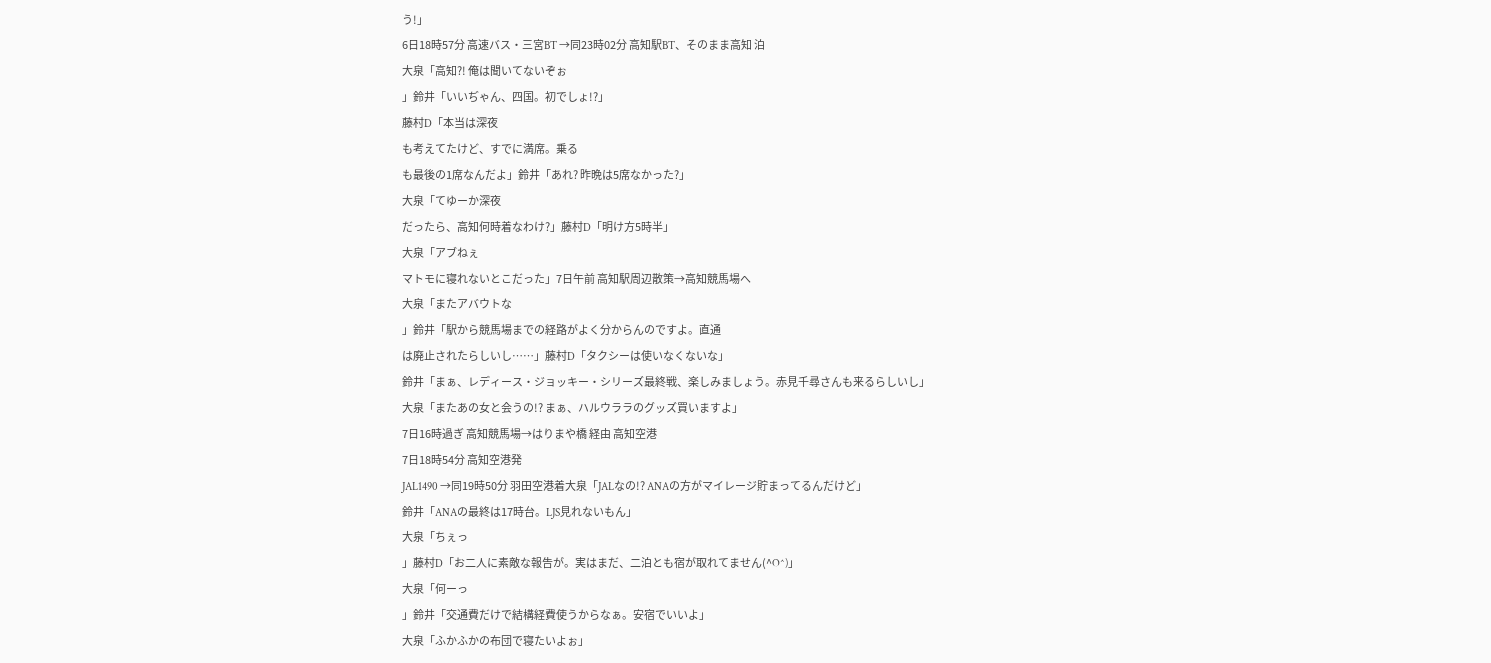う!」
6日18時57分 高速バス・三宮BT →同23時02分 高知駅BT、そのまま高知 泊
大泉「高知?! 俺は聞いてないぞぉ
」鈴井「いいぢゃん、四国。初でしょ!?」
藤村D「本当は深夜
も考えてたけど、すでに満席。乗る
も最後の1席なんだよ」鈴井「あれ? 昨晩は5席なかった?」
大泉「てゆーか深夜
だったら、高知何時着なわけ?」藤村D「明け方5時半」
大泉「アブねぇ
マトモに寝れないとこだった」7日午前 高知駅周辺散策→高知競馬場へ
大泉「またアバウトな
」鈴井「駅から競馬場までの経路がよく分からんのですよ。直通
は廃止されたらしいし……」藤村D「タクシーは使いなくないな」
鈴井「まぁ、レディース・ジョッキー・シリーズ最終戦、楽しみましょう。赤見千尋さんも来るらしいし」
大泉「またあの女と会うの!? まぁ、ハルウララのグッズ買いますよ」
7日16時過ぎ 高知競馬場→はりまや橋 経由 高知空港
7日18時54分 高知空港発
JAL1490 →同19時50分 羽田空港着大泉「JALなの!? ANAの方がマイレージ貯まってるんだけど」
鈴井「ANAの最終は17時台。LJS見れないもん」
大泉「ちぇっ
」藤村D「お二人に素敵な報告が。実はまだ、二泊とも宿が取れてません(^O^)」
大泉「何ーっ
」鈴井「交通費だけで結構経費使うからなぁ。安宿でいいよ」
大泉「ふかふかの布団で寝たいよぉ」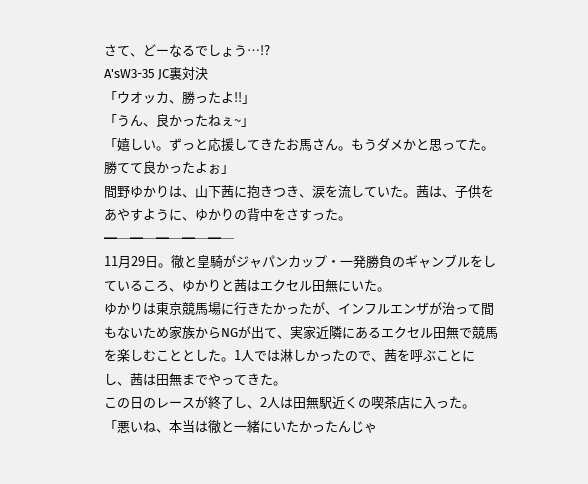さて、どーなるでしょう…!?
A'sW3-35 JC裏対決
「ウオッカ、勝ったよ!!」
「うん、良かったねぇ~」
「嬉しい。ずっと応援してきたお馬さん。もうダメかと思ってた。勝てて良かったよぉ」
間野ゆかりは、山下茜に抱きつき、涙を流していた。茜は、子供をあやすように、ゆかりの背中をさすった。
━─━─━─━─━─
11月29日。徹と皇騎がジャパンカップ・一発勝負のギャンブルをしているころ、ゆかりと茜はエクセル田無にいた。
ゆかりは東京競馬場に行きたかったが、インフルエンザが治って間もないため家族からNGが出て、実家近隣にあるエクセル田無で競馬を楽しむこととした。1人では淋しかったので、茜を呼ぶことにし、茜は田無までやってきた。
この日のレースが終了し、2人は田無駅近くの喫茶店に入った。
「悪いね、本当は徹と一緒にいたかったんじゃ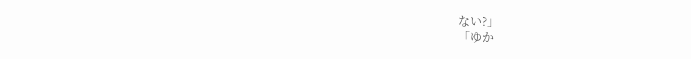ない?」
「ゆか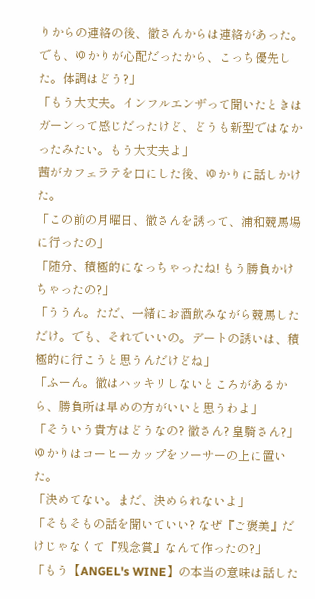りからの連絡の後、徹さんからは連絡があった。でも、ゆかりが心配だったから、こっち優先した。体調はどう?」
「もう大丈夫。インフルエンザって聞いたときはガーンって感じだったけど、どうも新型ではなかったみたい。もう大丈夫よ」
茜がカフェラテを口にした後、ゆかりに話しかけた。
「この前の月曜日、徹さんを誘って、浦和競馬場に行ったの」
「随分、積極的になっちゃったね! もう勝負かけちゃったの?」
「ううん。ただ、一緒にお酒飲みながら競馬しただけ。でも、それでいいの。デートの誘いは、積極的に行こうと思うんだけどね」
「ふーん。徹はハッキリしないところがあるから、勝負所は早めの方がいいと思うわよ」
「そういう貴方はどうなの? 徹さん? 皇騎さん?」
ゆかりはコーヒーカップをソーサーの上に置いた。
「決めてない。まだ、決められないよ」
「そもそもの話を聞いていい? なぜ『ご褒美』だけじゃなくて『残念賞』なんて作ったの?」
「もう【ANGEL's WINE】の本当の意味は話した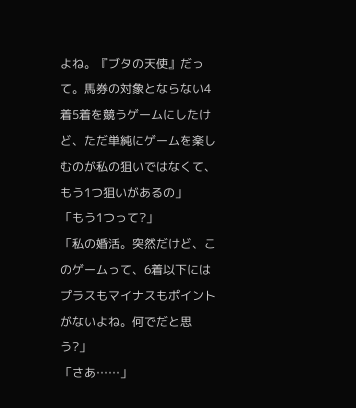よね。『ブタの天使』だって。馬券の対象とならない4着5着を競うゲームにしたけど、ただ単純にゲームを楽しむのが私の狙いではなくて、もう1つ狙いがあるの」
「もう1つって?」
「私の婚活。突然だけど、このゲームって、6着以下にはプラスもマイナスもポイントがないよね。何でだと思う?」
「さあ……」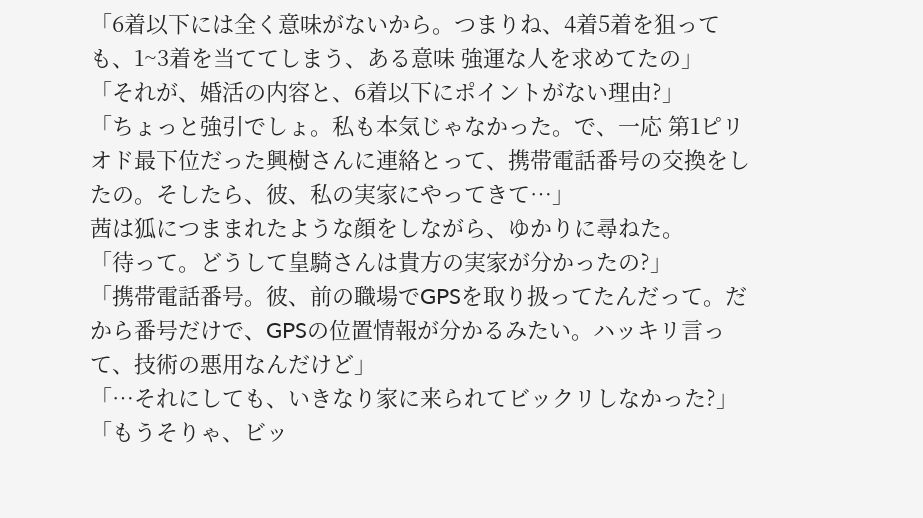「6着以下には全く意味がないから。つまりね、4着5着を狙っても、1~3着を当ててしまう、ある意味 強運な人を求めてたの」
「それが、婚活の内容と、6着以下にポイントがない理由?」
「ちょっと強引でしょ。私も本気じゃなかった。で、一応 第1ピリオド最下位だった興樹さんに連絡とって、携帯電話番号の交換をしたの。そしたら、彼、私の実家にやってきて…」
茜は狐につままれたような顔をしながら、ゆかりに尋ねた。
「待って。どうして皇騎さんは貴方の実家が分かったの?」
「携帯電話番号。彼、前の職場でGPSを取り扱ってたんだって。だから番号だけで、GPSの位置情報が分かるみたい。ハッキリ言って、技術の悪用なんだけど」
「…それにしても、いきなり家に来られてビックリしなかった?」
「もうそりゃ、ビッ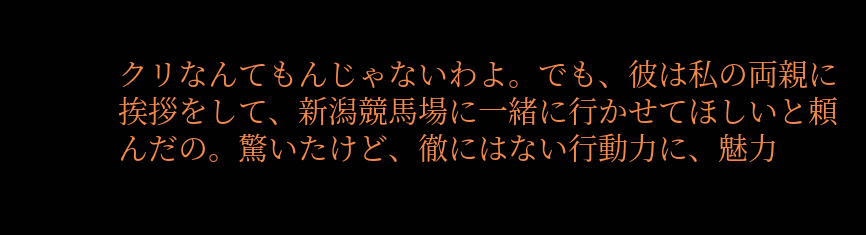クリなんてもんじゃないわよ。でも、彼は私の両親に挨拶をして、新潟競馬場に一緒に行かせてほしいと頼んだの。驚いたけど、徹にはない行動力に、魅力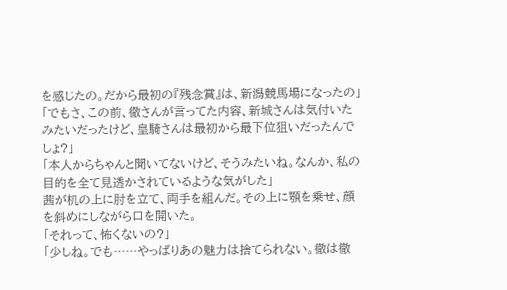を感じたの。だから最初の『残念賞』は、新潟競馬場になったの」
「でもさ、この前、徹さんが言ってた内容、新城さんは気付いたみたいだったけど、皇騎さんは最初から最下位狙いだったんでしょ?」
「本人からちゃんと聞いてないけど、そうみたいね。なんか、私の目的を全て見透かされているような気がした」
茜が机の上に肘を立て、両手を組んだ。その上に顎を乗せ、顔を斜めにしながら口を開いた。
「それって、怖くないの?」
「少しね。でも……やっぱりあの魅力は捨てられない。徹は徹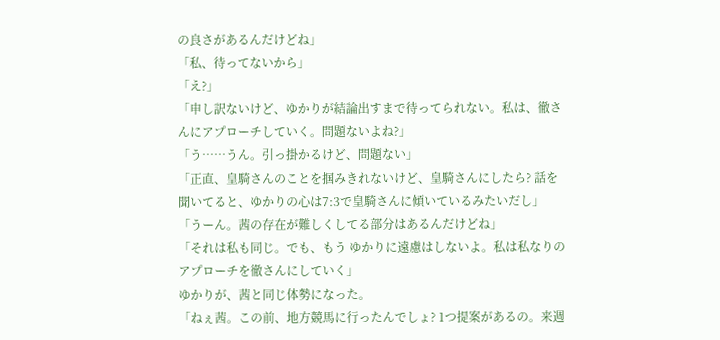の良さがあるんだけどね」
「私、待ってないから」
「え?」
「申し訳ないけど、ゆかりが結論出すまで待ってられない。私は、徹さんにアプローチしていく。問題ないよね?」
「う……うん。引っ掛かるけど、問題ない」
「正直、皇騎さんのことを掴みきれないけど、皇騎さんにしたら? 話を聞いてると、ゆかりの心は7:3で皇騎さんに傾いているみたいだし」
「うーん。茜の存在が難しくしてる部分はあるんだけどね」
「それは私も同じ。でも、もう ゆかりに遠慮はしないよ。私は私なりのアプローチを徹さんにしていく」
ゆかりが、茜と同じ体勢になった。
「ねぇ茜。この前、地方競馬に行ったんでしょ? 1つ提案があるの。来週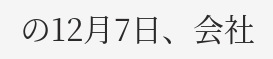の12月7日、会社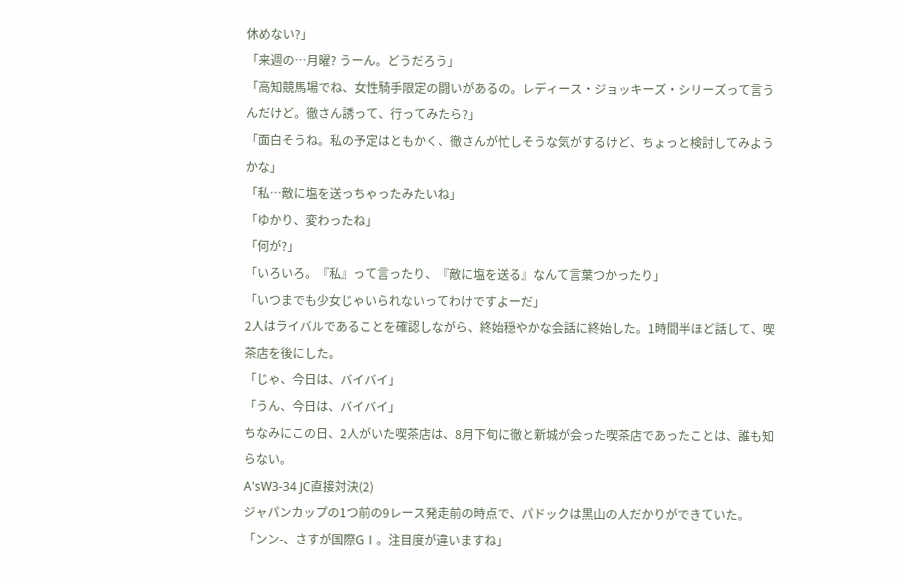休めない?」
「来週の…月曜? うーん。どうだろう」
「高知競馬場でね、女性騎手限定の闘いがあるの。レディース・ジョッキーズ・シリーズって言うんだけど。徹さん誘って、行ってみたら?」
「面白そうね。私の予定はともかく、徹さんが忙しそうな気がするけど、ちょっと検討してみようかな」
「私…敵に塩を送っちゃったみたいね」
「ゆかり、変わったね」
「何が?」
「いろいろ。『私』って言ったり、『敵に塩を送る』なんて言葉つかったり」
「いつまでも少女じゃいられないってわけですよーだ」
2人はライバルであることを確認しながら、終始穏やかな会話に終始した。1時間半ほど話して、喫茶店を後にした。
「じゃ、今日は、バイバイ」
「うん、今日は、バイバイ」
ちなみにこの日、2人がいた喫茶店は、8月下旬に徹と新城が会った喫茶店であったことは、誰も知らない。
A'sW3-34 JC直接対決(2)
ジャパンカップの1つ前の9レース発走前の時点で、パドックは黒山の人だかりができていた。
「ンン-、さすが国際GⅠ。注目度が違いますね」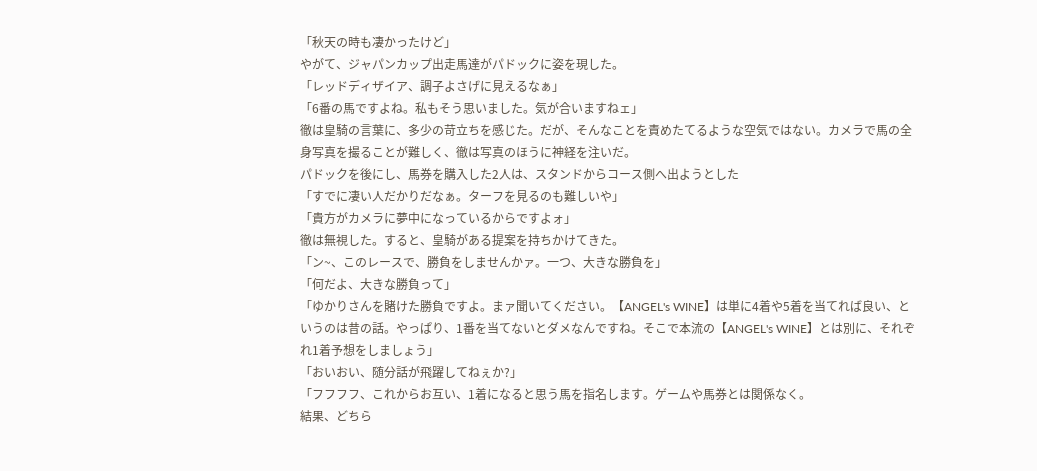「秋天の時も凄かったけど」
やがて、ジャパンカップ出走馬達がパドックに姿を現した。
「レッドディザイア、調子よさげに見えるなぁ」
「6番の馬ですよね。私もそう思いました。気が合いますねェ」
徹は皇騎の言葉に、多少の苛立ちを感じた。だが、そんなことを責めたてるような空気ではない。カメラで馬の全身写真を撮ることが難しく、徹は写真のほうに神経を注いだ。
パドックを後にし、馬券を購入した2人は、スタンドからコース側へ出ようとした
「すでに凄い人だかりだなぁ。ターフを見るのも難しいや」
「貴方がカメラに夢中になっているからですよォ」
徹は無視した。すると、皇騎がある提案を持ちかけてきた。
「ン~、このレースで、勝負をしませんかァ。一つ、大きな勝負を」
「何だよ、大きな勝負って」
「ゆかりさんを賭けた勝負ですよ。まァ聞いてください。【ANGEL's WINE】は単に4着や5着を当てれば良い、というのは昔の話。やっぱり、1番を当てないとダメなんですね。そこで本流の【ANGEL's WINE】とは別に、それぞれ1着予想をしましょう」
「おいおい、随分話が飛躍してねぇか?」
「フフフフ、これからお互い、1着になると思う馬を指名します。ゲームや馬券とは関係なく。
結果、どちら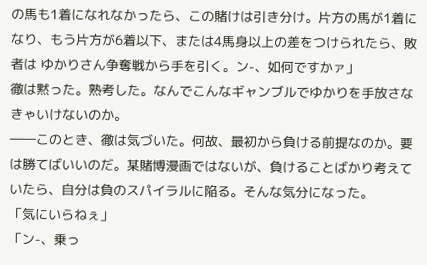の馬も1着になれなかったら、この賭けは引き分け。片方の馬が1着になり、もう片方が6着以下、または4馬身以上の差をつけられたら、敗者は ゆかりさん争奪戦から手を引く。ン-、如何ですかァ」
徹は黙った。熟考した。なんでこんなギャンブルでゆかりを手放さなきゃいけないのか。
――このとき、徹は気づいた。何故、最初から負ける前提なのか。要は勝てばいいのだ。某賭博漫画ではないが、負けることばかり考えていたら、自分は負のスパイラルに陥る。そんな気分になった。
「気にいらねぇ」
「ン-、乗っ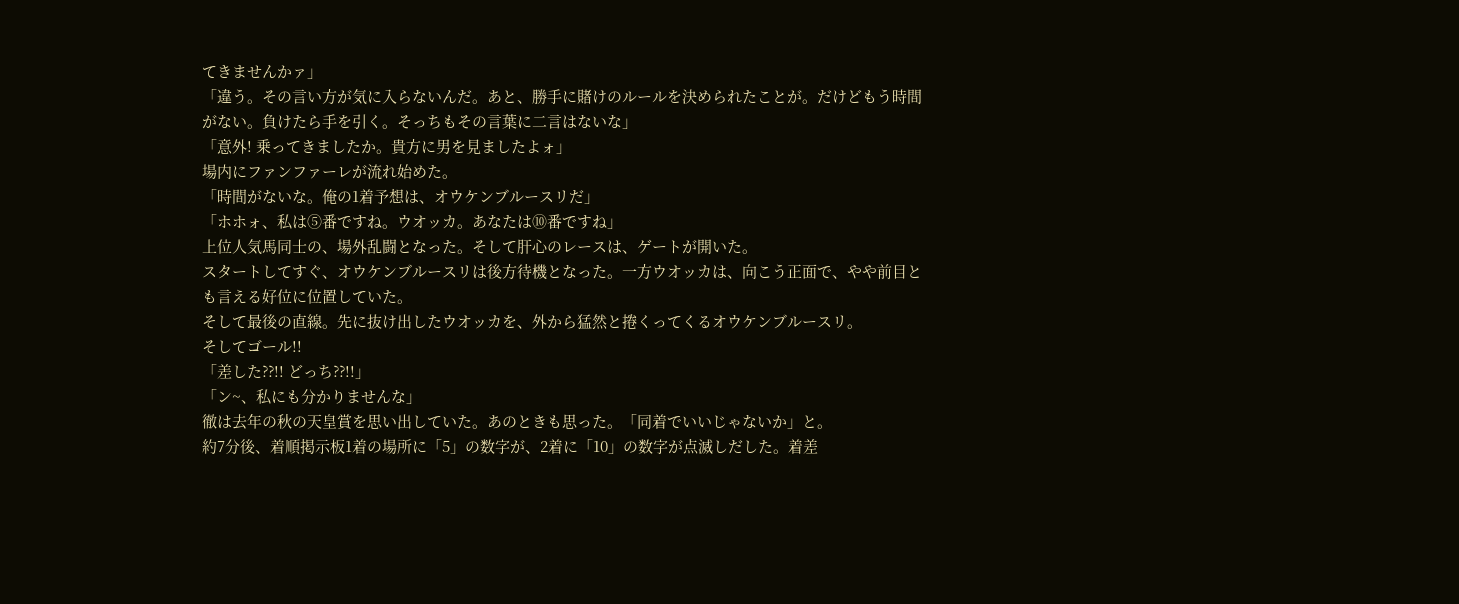てきませんかァ」
「違う。その言い方が気に入らないんだ。あと、勝手に賭けのルールを決められたことが。だけどもう時間がない。負けたら手を引く。そっちもその言葉に二言はないな」
「意外! 乗ってきましたか。貴方に男を見ましたよォ」
場内にファンファーレが流れ始めた。
「時間がないな。俺の1着予想は、オウケンブルースリだ」
「ホホォ、私は⑤番ですね。ウオッカ。あなたは⑩番ですね」
上位人気馬同士の、場外乱闘となった。そして肝心のレースは、ゲートが開いた。
スタートしてすぐ、オウケンブルースリは後方待機となった。一方ウオッカは、向こう正面で、やや前目とも言える好位に位置していた。
そして最後の直線。先に抜け出したウオッカを、外から猛然と捲くってくるオウケンブルースリ。
そしてゴール!!
「差した??!! どっち??!!」
「ン~、私にも分かりませんな」
徹は去年の秋の天皇賞を思い出していた。あのときも思った。「同着でいいじゃないか」と。
約7分後、着順掲示板1着の場所に「5」の数字が、2着に「10」の数字が点滅しだした。着差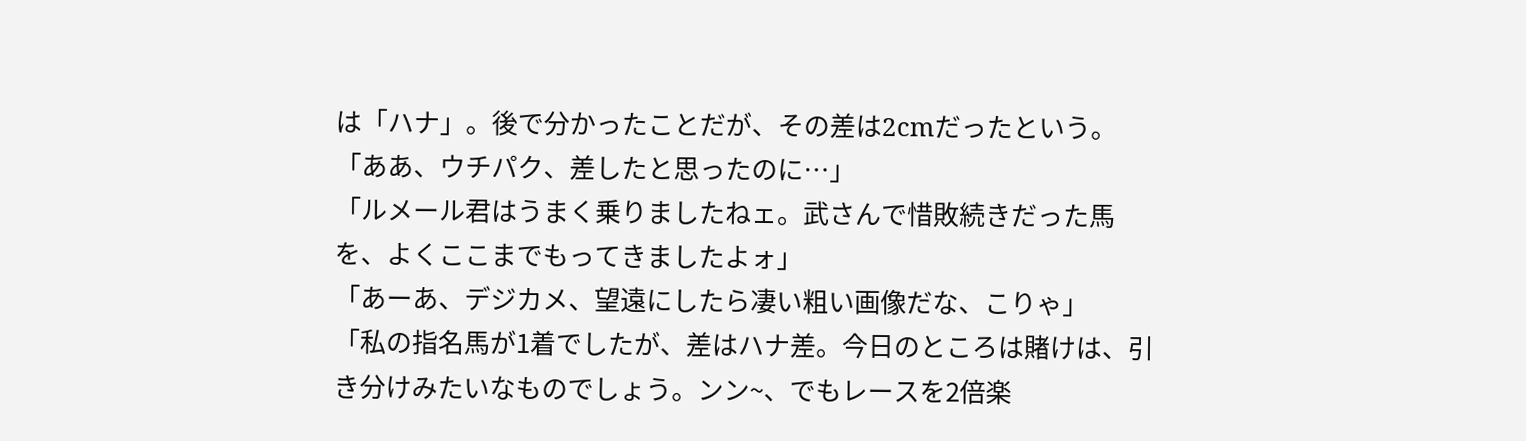は「ハナ」。後で分かったことだが、その差は2cmだったという。
「ああ、ウチパク、差したと思ったのに…」
「ルメール君はうまく乗りましたねェ。武さんで惜敗続きだった馬を、よくここまでもってきましたよォ」
「あーあ、デジカメ、望遠にしたら凄い粗い画像だな、こりゃ」
「私の指名馬が1着でしたが、差はハナ差。今日のところは賭けは、引き分けみたいなものでしょう。ンン~、でもレースを2倍楽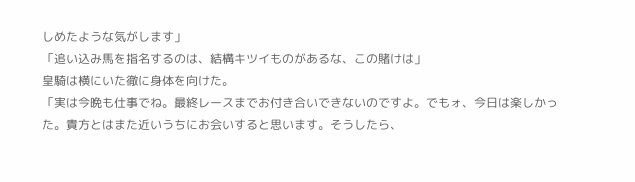しめたような気がします」
「追い込み馬を指名するのは、結構キツイものがあるな、この賭けは」
皇騎は横にいた徹に身体を向けた。
「実は今晩も仕事でね。最終レースまでお付き合いできないのですよ。でもォ、今日は楽しかった。貴方とはまた近いうちにお会いすると思います。そうしたら、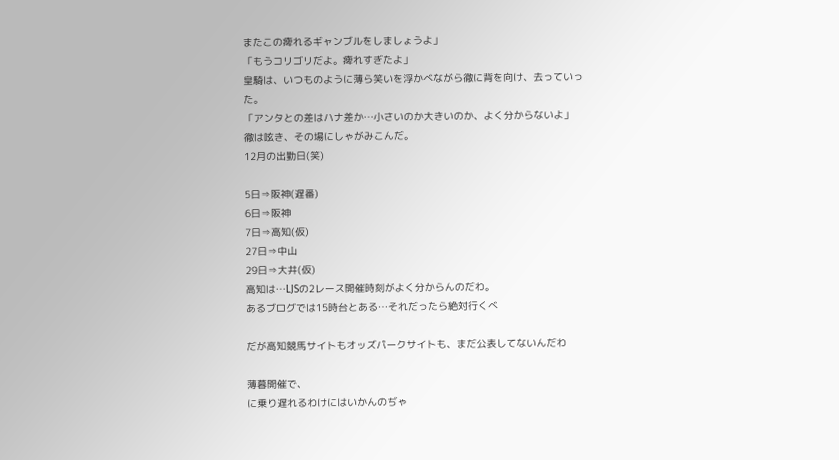またこの痺れるギャンブルをしましょうよ」
「もうコリゴリだよ。痺れすぎたよ」
皇騎は、いつものように薄ら笑いを浮かべながら徹に背を向け、去っていった。
「アンタとの差はハナ差か…小さいのか大きいのか、よく分からないよ」
徹は呟き、その場にしゃがみこんだ。
12月の出勤日(笑)

5日⇒阪神(遅番)
6日⇒阪神
7日⇒高知(仮)
27日⇒中山
29日⇒大井(仮)
高知は…LJSの2レース開催時刻がよく分からんのだわ。
あるブログでは15時台とある…それだったら絶対行くべ

だが高知競馬サイトもオッズパークサイトも、まだ公表してないんだわ

薄暮開催で、
に乗り遅れるわけにはいかんのぢゃ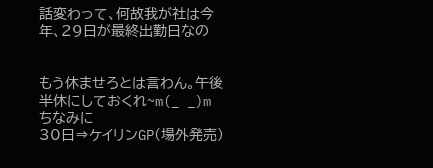話変わって、何故我が社は今年、29日が最終出勤日なの


もう休ませろとは言わん。午後半休にしておくれ~m(_ _)m
ちなみに
30日⇒ケイリンGP(場外発売)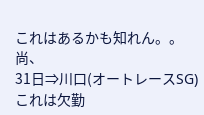これはあるかも知れん。。
尚、
31日⇒川口(オートレースSG)
これは欠勤